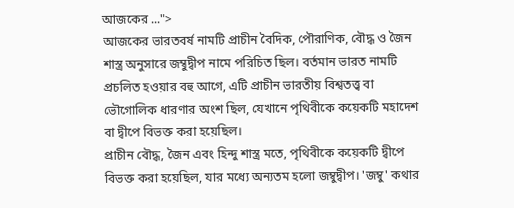আজকের ...">
আজকের ভারতবর্ষ নামটি প্রাচীন বৈদিক, পৌরাণিক, বৌদ্ধ ও জৈন শাস্ত্র অনুসারে জম্বুদ্বীপ নামে পরিচিত ছিল। বর্তমান ভারত নামটি প্রচলিত হওয়ার বহু আগে, এটি প্রাচীন ভারতীয় বিশ্বতত্ত্ব বা ভৌগোলিক ধারণার অংশ ছিল, যেখানে পৃথিবীকে কয়েকটি মহাদেশ বা দ্বীপে বিভক্ত করা হয়েছিল।
প্রাচীন বৌদ্ধ, জৈন এবং হিন্দু শাস্ত্র মতে, পৃথিবীকে কয়েকটি দ্বীপে বিভক্ত করা হয়েছিল, যার মধ্যে অন্যতম হলো জম্বুদ্বীপ। 'জম্বু' কথার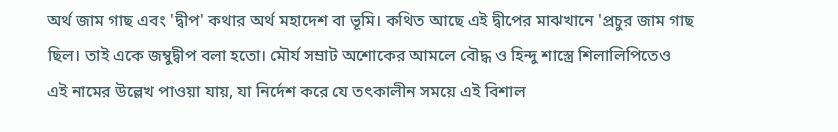অর্থ জাম গাছ এবং 'দ্বীপ' কথার অর্থ মহাদেশ বা ভূমি। কথিত আছে এই দ্বীপের মাঝখানে 'প্রচুর জাম গাছ ছিল। তাই একে জম্বুদ্বীপ বলা হতো। মৌর্য সম্রাট অশোকের আমলে বৌদ্ধ ও হিন্দু শাস্ত্রে শিলালিপিতেও এই নামের উল্লেখ পাওয়া যায়, যা নির্দেশ করে যে তৎকালীন সময়ে এই বিশাল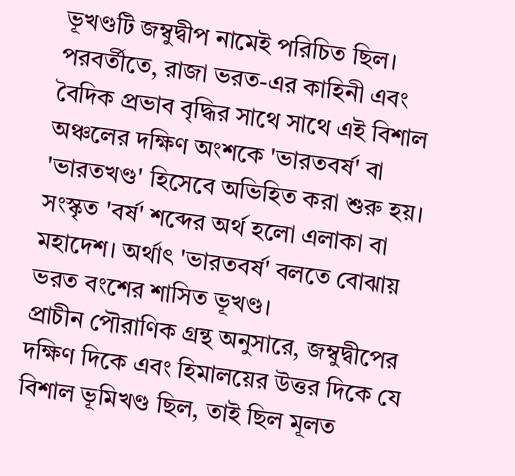ভূখণ্ডটি জম্বুদ্বীপ নামেই পরিচিত ছিল। পরবর্তীতে, রাজা ভরত-এর কাহিনী এবং বৈদিক প্রভাব বৃদ্ধির সাথে সাথে এই বিশাল অঞ্চলের দক্ষিণ অংশকে 'ভারতবর্ষ' বা 'ভারতখণ্ড' হিসেবে অভিহিত করা শুরু হয়। সংস্কৃত 'বর্ষ' শব্দের অর্থ হলো এলাকা বা মহাদেশ। অর্থাৎ 'ভারতবর্ষ' বলতে বোঝায় ভরত বংশের শাসিত ভূখণ্ড।
প্রাচীন পৌরাণিক গ্রন্থ অনুসারে, জম্বুদ্বীপের দক্ষিণ দিকে এবং হিমালয়ের উত্তর দিকে যে বিশাল ভূমিখণ্ড ছিল, তাই ছিল মূলত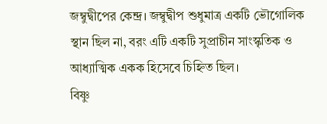জম্বুদ্বীপের কেন্দ্র। জম্বুদ্বীপ শুধুমাত্র একটি ভৌগোলিক স্থান ছিল না, বরং এটি একটি সুপ্রাচীন সাংস্কৃতিক ও আধ্যাত্মিক একক হিসেবে চিহ্নিত ছিল।
বিষ্ণু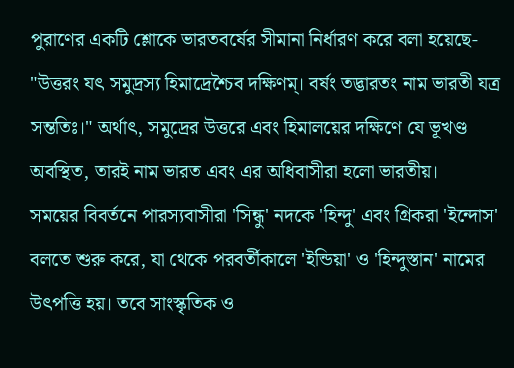পুরাণের একটি শ্লোকে ভারতবর্ষের সীমানা নির্ধারণ করে বলা হয়েছে- "উত্তরং যৎ সমুদ্রস্য হিমাদ্রেশ্চৈব দক্ষিণম্। বর্ষং তদ্ভারতং নাম ভারতী যত্র সন্ততিঃ।" অর্থাৎ, সমুদ্রের উত্তরে এবং হিমালয়ের দক্ষিণে যে ভূখণ্ড অবস্থিত, তারই নাম ভারত এবং এর অধিবাসীরা হলো ভারতীয়।
সময়ের বিবর্তনে পারস্যবাসীরা 'সিন্ধু' নদকে 'হিন্দু' এবং গ্রিকরা 'ইন্দোস' বলতে শুরু করে, যা থেকে পরবর্তীকালে 'ইন্ডিয়া' ও 'হিন্দুস্তান' নামের উৎপত্তি হয়। তবে সাংস্কৃতিক ও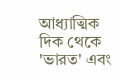আধ্যাত্মিক দিক থেকে 'ভারত' এবং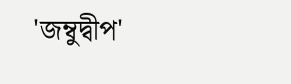'জম্বুদ্বীপ'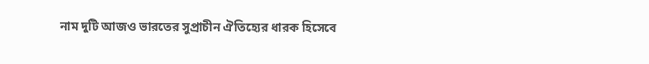নাম দুটি আজও ভারতের সুপ্রাচীন ঐতিহ্যের ধারক হিসেবে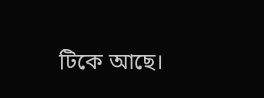টিকে আছে।